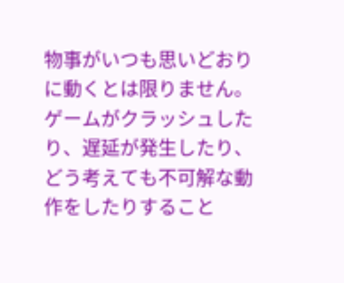物事がいつも思いどおりに動くとは限りません。ゲームがクラッシュしたり、遅延が発生したり、どう考えても不可解な動作をしたりすること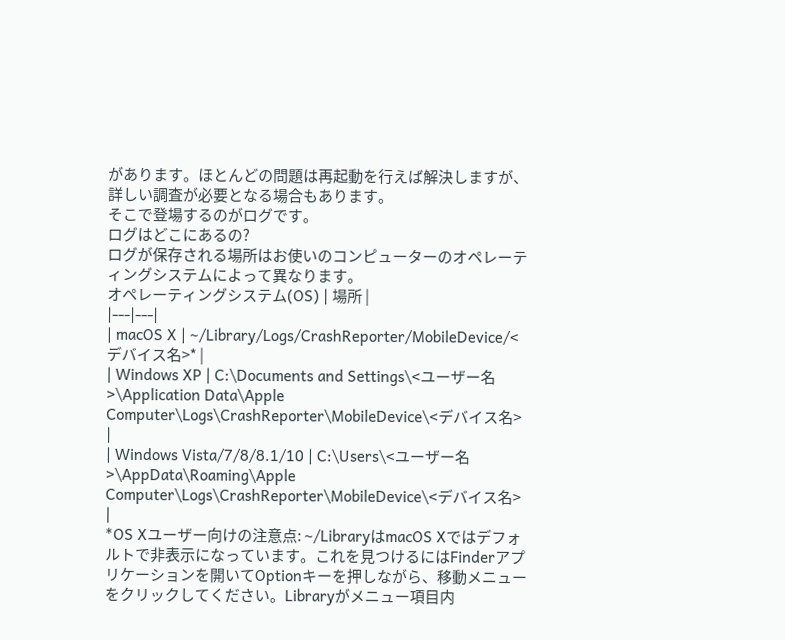があります。ほとんどの問題は再起動を行えば解決しますが、詳しい調査が必要となる場合もあります。
そこで登場するのがログです。
ログはどこにあるの?
ログが保存される場所はお使いのコンピューターのオペレーティングシステムによって異なります。
オペレーティングシステム(OS) | 場所 |
|---|---|
| macOS X | ~/Library/Logs/CrashReporter/MobileDevice/<デバイス名>* |
| Windows XP | C:\Documents and Settings\<ユーザー名>\Application Data\Apple Computer\Logs\CrashReporter\MobileDevice\<デバイス名> |
| Windows Vista/7/8/8.1/10 | C:\Users\<ユーザー名>\AppData\Roaming\Apple Computer\Logs\CrashReporter\MobileDevice\<デバイス名> |
*OS Xユーザー向けの注意点: ~/LibraryはmacOS Xではデフォルトで非表示になっています。これを見つけるにはFinderアプリケーションを開いてOptionキーを押しながら、移動メニューをクリックしてください。Libraryがメニュー項目内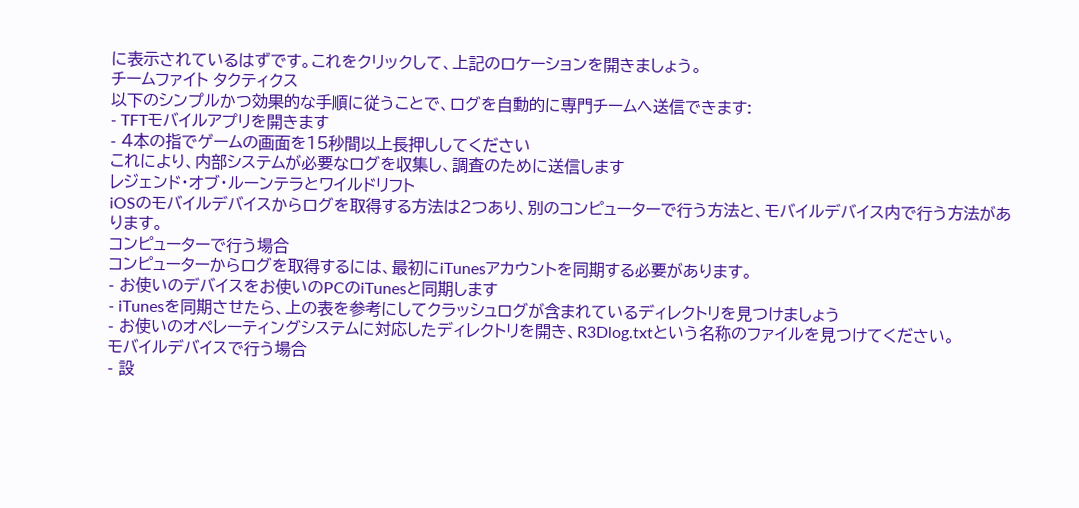に表示されているはずです。これをクリックして、上記のロケーションを開きましょう。
チームファイト タクティクス
以下のシンプルかつ効果的な手順に従うことで、ログを自動的に専門チームへ送信できます:
- TFTモバイルアプリを開きます
- 4本の指でゲームの画面を15秒間以上長押ししてください
これにより、内部システムが必要なログを収集し、調査のために送信します
レジェンド・オブ・ルーンテラとワイルドリフト
iOSのモバイルデバイスからログを取得する方法は2つあり、別のコンピューターで行う方法と、モバイルデバイス内で行う方法があります。
コンピューターで行う場合
コンピューターからログを取得するには、最初にiTunesアカウントを同期する必要があります。
- お使いのデバイスをお使いのPCのiTunesと同期します
- iTunesを同期させたら、上の表を参考にしてクラッシュログが含まれているディレクトリを見つけましょう
- お使いのオペレーティングシステムに対応したディレクトリを開き、R3Dlog.txtという名称のファイルを見つけてください。
モバイルデバイスで行う場合
- 設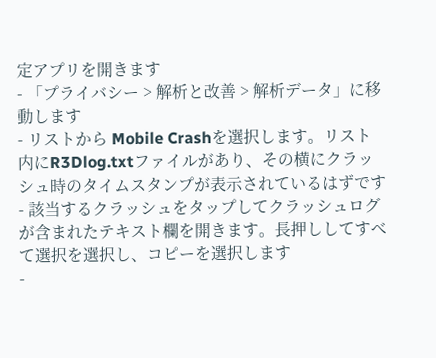定アプリを開きます
- 「プライバシー > 解析と改善 > 解析データ」に移動します
- リストから Mobile Crashを選択します。リスト内にR3Dlog.txtファイルがあり、その横にクラッシュ時のタイムスタンプが表示されているはずです
- 該当するクラッシュをタップしてクラッシュログが含まれたテキスト欄を開きます。長押ししてすべて選択を選択し、コピーを選択します
-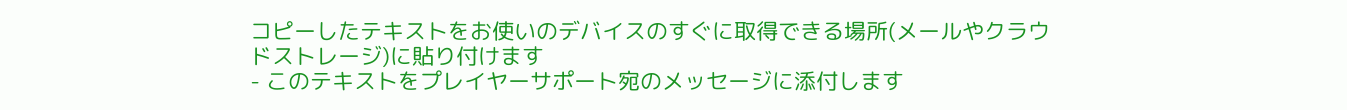コピーしたテキストをお使いのデバイスのすぐに取得できる場所(メールやクラウドストレージ)に貼り付けます
- このテキストをプレイヤーサポート宛のメッセージに添付します